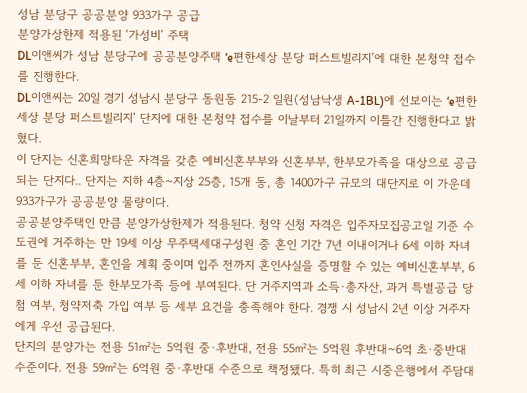성남 분당구 공공분양 933가구 공급
분양가상한제 적용된 ‘가성비’ 주택
DL이앤씨가 성남 분당구에 공공분양주택 ‘e편한세상 분당 퍼스트빌리지’에 대한 본청약 접수를 진행한다.
DL이앤씨는 20일 경기 성남시 분당구 동원동 215-2 일원(성남낙생 A-1BL)에 선보이는 ‘e편한세상 분당 퍼스트빌리지’ 단지에 대한 본청약 접수를 이날부터 21일까지 이틀간 진행한다고 밝혔다.
이 단지는 신혼희망타운 자격을 갖춘 예비신혼부부와 신혼부부, 한부모가족을 대상으로 공급되는 단지다.. 단지는 지하 4층~지상 25층, 15개 동, 총 1400가구 규모의 대단지로 이 가운데 933가구가 공공분양 물량이다.
공공분양주택인 만큼 분양가상한제가 적용된다. 청약 신청 자격은 입주자모집공고일 기준 수도권에 거주하는 만 19세 이상 무주택세대구성원 중 혼인 기간 7년 이내이거나 6세 이하 자녀를 둔 신혼부부, 혼인을 계획 중이며 입주 전까지 혼인사실을 증명할 수 있는 예비신혼부부, 6세 이하 자녀를 둔 한부모가족 등에 부여된다. 단 거주지역과 소득·총자산, 과거 특별공급 당첨 여부, 청약저축 가입 여부 등 세부 요건을 충족해야 한다. 경쟁 시 성남시 2년 이상 거주자에게 우선 공급된다.
단지의 분양가는 전용 51㎡는 5억원 중·후반대, 전용 55㎡는 5억원 후반대~6억 초·중반대 수준이다. 전용 59㎡는 6억원 중·후반대 수준으로 책정됐다. 특히 최근 시중은행에서 주담대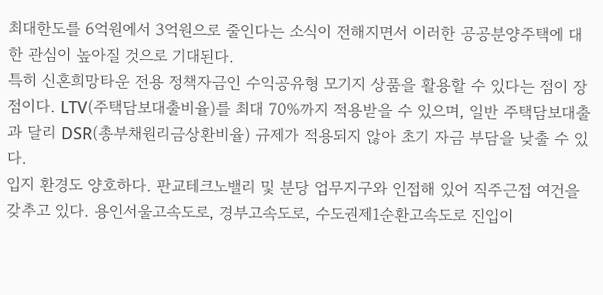최대한도를 6억원에서 3억원으로 줄인다는 소식이 전해지면서 이러한 공공분양주택에 대한 관심이 높아질 것으로 기대된다.
특히 신혼희망타운 전용 정책자금인 수익공유형 모기지 상품을 활용할 수 있다는 점이 장점이다. LTV(주택담보대출비율)를 최대 70%까지 적용받을 수 있으며, 일반 주택담보대출과 달리 DSR(총부채원리금상환비율) 규제가 적용되지 않아 초기 자금 부담을 낮출 수 있다.
입지 환경도 양호하다. 판교테크노밸리 및 분당 업무지구와 인접해 있어 직주근접 여건을 갖추고 있다. 용인서울고속도로, 경부고속도로, 수도권제1순환고속도로 진입이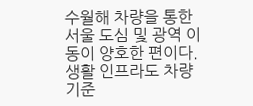수월해 차량을 통한 서울 도심 및 광역 이동이 양호한 편이다. 생활 인프라도 차량 기준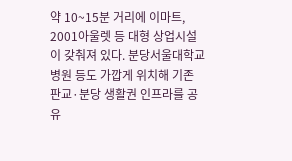약 10~15분 거리에 이마트, 2001아울렛 등 대형 상업시설이 갖춰져 있다. 분당서울대학교병원 등도 가깝게 위치해 기존 판교·분당 생활권 인프라를 공유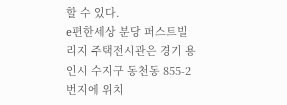할 수 있다.
e편한세상 분당 퍼스트빌리지 주택전시관은 경기 용인시 수지구 동천동 855-2번지에 위치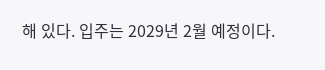해 있다. 입주는 2029년 2월 예정이다.